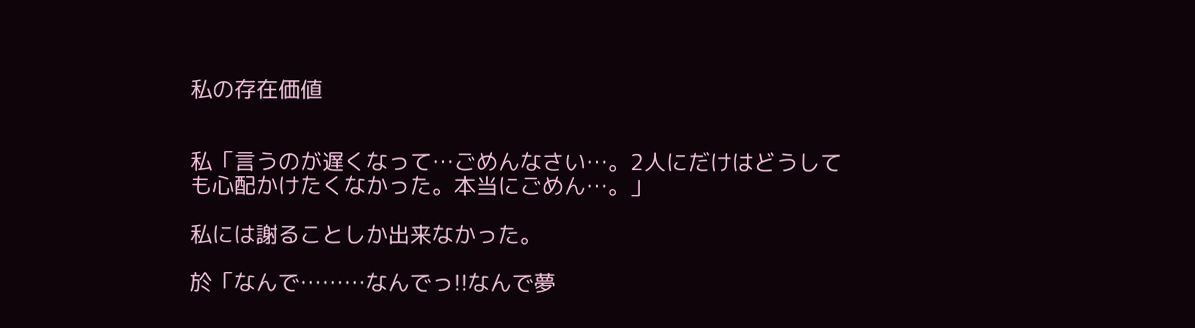私の存在価値


私「言うのが遅くなって…ごめんなさい…。2人にだけはどうしても心配かけたくなかった。本当にごめん…。」

私には謝ることしか出来なかった。

於「なんで………なんでっ!!なんで夢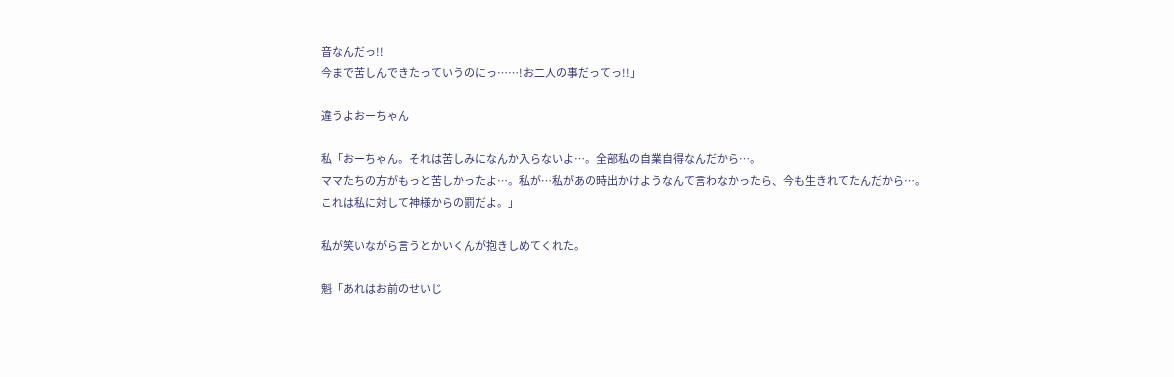音なんだっ!!
今まで苦しんできたっていうのにっ……!お二人の事だってっ!!」

違うよおーちゃん

私「おーちゃん。それは苦しみになんか入らないよ…。全部私の自業自得なんだから…。
ママたちの方がもっと苦しかったよ…。私が…私があの時出かけようなんて言わなかったら、今も生きれてたんだから…。
これは私に対して神様からの罰だよ。」

私が笑いながら言うとかいくんが抱きしめてくれた。

魁「あれはお前のせいじ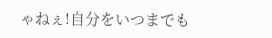ゃねぇ!自分をいつまでも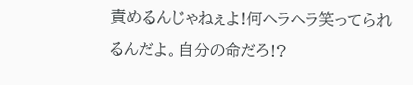責めるんじゃねぇよ!何ヘラヘラ笑ってられるんだよ。自分の命だろ!?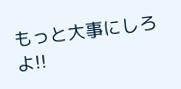もっと大事にしろよ!!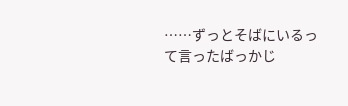……ずっとそばにいるって言ったばっかじ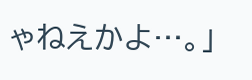ゃねえかよ…。」